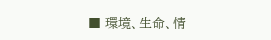■ 環境、生命、情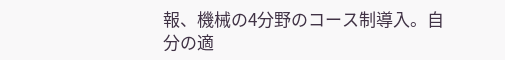報、機械の4分野のコース制導入。自分の適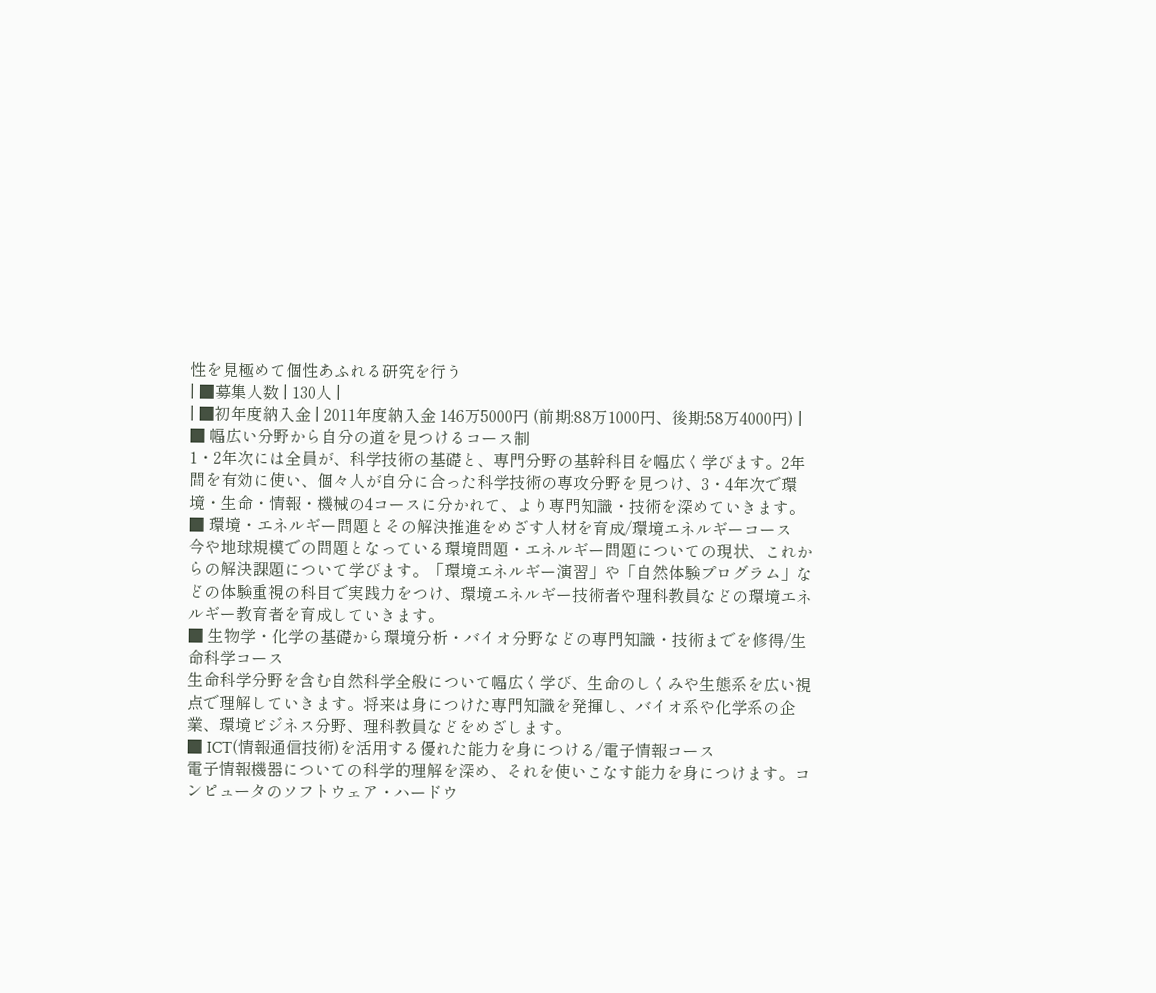性を見極めて個性あふれる研究を行う
| ■募集人数 | 130人 |
| ■初年度納入金 | 2011年度納入金 146万5000円 (前期:88万1000円、後期:58万4000円) |
■ 幅広い分野から自分の道を見つけるコース制
1・2年次には全員が、科学技術の基礎と、専門分野の基幹科目を幅広く学びます。2年間を有効に使い、個々人が自分に合った科学技術の専攻分野を見つけ、3・4年次で環境・生命・情報・機械の4コースに分かれて、より専門知識・技術を深めていきます。
■ 環境・エネルギー問題とその解決推進をめざす人材を育成/環境エネルギーコース
今や地球規模での問題となっている環境問題・エネルギー問題についての現状、これからの解決課題について学びます。「環境エネルギー演習」や「自然体験プログラム」などの体験重視の科目で実践力をつけ、環境エネルギー技術者や理科教員などの環境エネルギー教育者を育成していきます。
■ 生物学・化学の基礎から環境分析・バイオ分野などの専門知識・技術までを修得/生命科学コース
生命科学分野を含む自然科学全般について幅広く学び、生命のしくみや生態系を広い視点で理解していきます。将来は身につけた専門知識を発揮し、バイオ系や化学系の企業、環境ビジネス分野、理科教員などをめざします。
■ ICT(情報通信技術)を活用する優れた能力を身につける/電子情報コース
電子情報機器についての科学的理解を深め、それを使いこなす能力を身につけます。コンピュータのソフトウェア・ハードウ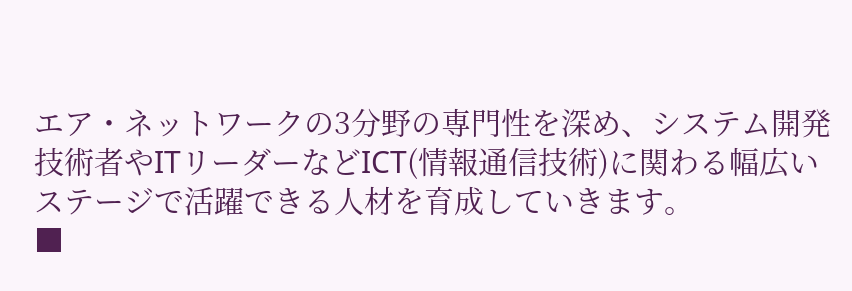エア・ネットワークの3分野の専門性を深め、システム開発技術者やITリーダーなどICT(情報通信技術)に関わる幅広いステージで活躍できる人材を育成していきます。
■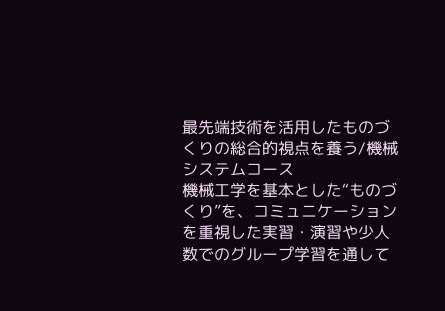最先端技術を活用したものづくりの総合的視点を養う/機械システムコース
機械工学を基本とした“ものづくり”を、コミュニケーションを重視した実習・演習や少人数でのグループ学習を通して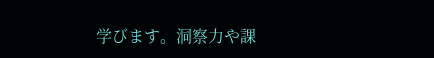学びます。洞察力や課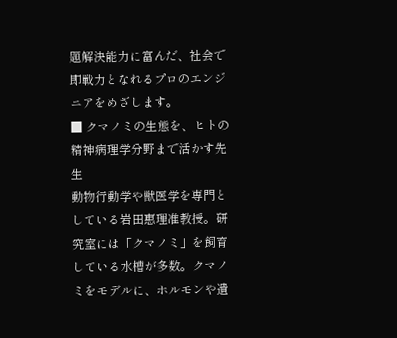題解決能力に富んだ、社会で即戦力となれるプロのエンジニアをめざします。
■ クマノミの生態を、ヒトの精神病理学分野まで活かす先生
動物行動学や獣医学を専門としている岩田惠理准教授。研究室には「クマノミ」を飼育している水槽が多数。クマノミをモデルに、ホルモンや遺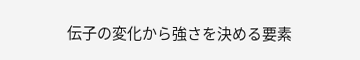伝子の変化から強さを決める要素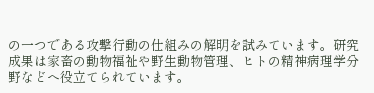の一つである攻撃行動の仕組みの解明を試みています。研究成果は家畜の動物福祉や野生動物管理、ヒトの精神病理学分野などへ役立てられています。